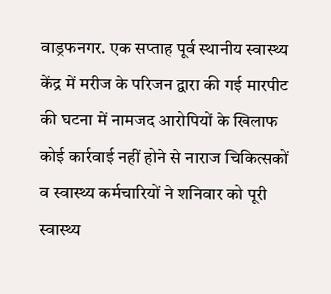वाड्रफनगर. एक सप्ताह पूर्व स्थानीय स्वास्थ्य केंद्र में मरीज के परिजन द्वारा की गई मारपीट की घटना में नामजद आरोपियों के खिलाफ कोई कार्रवाई नहीं होने से नाराज चिकित्सकों व स्वास्थ्य कर्मचारियों ने शनिवार को पूरी स्वास्थ्य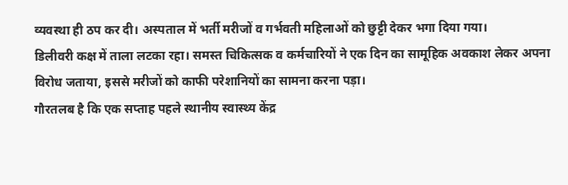व्यवस्था ही ठप कर दी। अस्पताल में भर्ती मरीजों व गर्भवती महिलाओं को छुट्टी देकर भगा दिया गया।
डिलीवरी कक्ष में ताला लटका रहा। समस्त चिकित्सक व कर्मचारियों ने एक दिन का सामूहिक अवकाश लेकर अपना विरोध जताया, इससे मरीजों को काफी परेशानियों का सामना करना पड़ा।
गौरतलब है कि एक सप्ताह पहले स्थानीय स्वास्थ्य केंद्र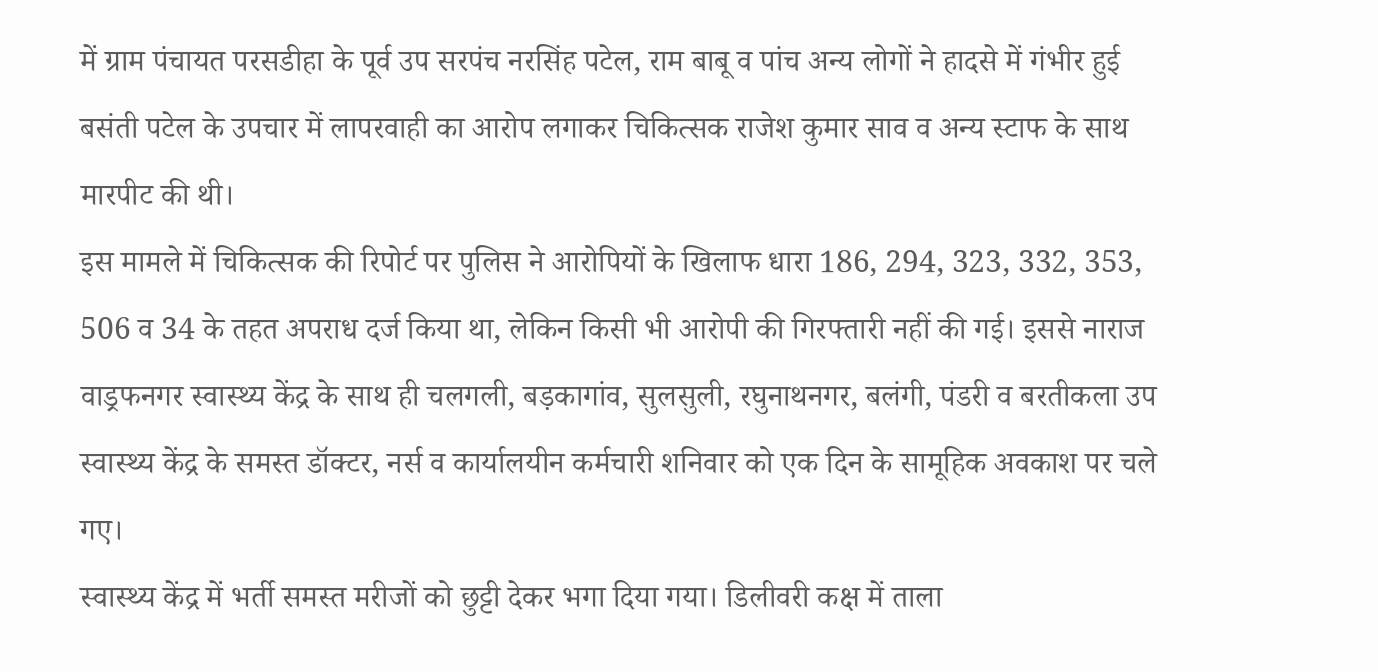में ग्राम पंचायत परसडीहा के पूर्व उप सरपंच नरसिंह पटेल, राम बाबू व पांच अन्य लोगों ने हादसे में गंभीर हुई बसंती पटेल के उपचार में लापरवाही का आरोप लगाकर चिकित्सक राजेश कुमार साव व अन्य स्टाफ के साथ मारपीट की थी।
इस मामले में चिकित्सक की रिपोर्ट पर पुलिस ने आरोपियों के खिलाफ धारा 186, 294, 323, 332, 353, 506 व 34 के तहत अपराध दर्ज किया था, लेकिन किसी भी आरोपी की गिरफ्तारी नहीं की गई। इससे नाराज वाड्रफनगर स्वास्थ्य केंद्र के साथ ही चलगली, बड़कागांव, सुलसुली, रघुनाथनगर, बलंगी, पंडरी व बरतीकला उप स्वास्थ्य केंद्र के समस्त डॉक्टर, नर्स व कार्यालयीन कर्मचारी शनिवार को एक दिन के सामूहिक अवकाश पर चले गए।
स्वास्थ्य केंद्र में भर्ती समस्त मरीजों को छुट्टी देकर भगा दिया गया। डिलीवरी कक्ष में ताला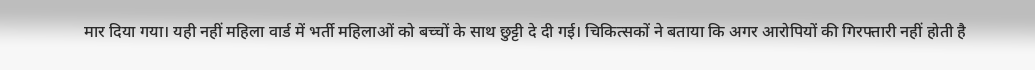मार दिया गया। यही नहीं महिला वार्ड में भर्ती महिलाओं को बच्चों के साथ छुट्टी दे दी गई। चिकित्सकों ने बताया कि अगर आरोपियों की गिरफ्तारी नहीं होती है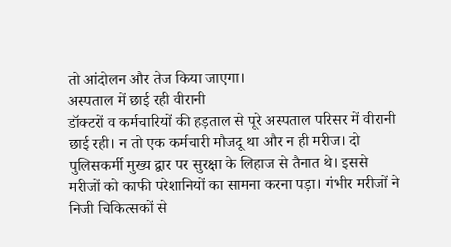तो आंदोलन और तेज किया जाएगा।
अस्पताल में छाई रही वीरानी
डॉक्टरों व कर्मचारियों की हड़ताल से पूरे अस्पताल परिसर में वीरानी छाई रही। न तो एक कर्मचारी मौजदू था और न ही मरीज। दो पुलिसकर्मी मुख्य द्वार पर सुरक्षा के लिहाज से तैनात थे। इससे मरीजों को काफी परेशानियों का सामना करना पड़ा। गंभीर मरीजों ने निजी चिकित्सकों से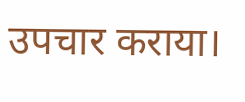उपचार कराया।